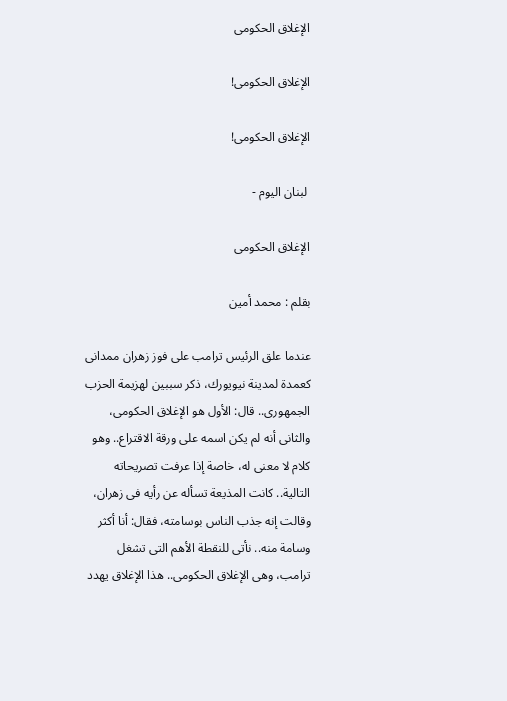الإغلاق الحكومى

الإغلاق الحكومى!

الإغلاق الحكومى!

 لبنان اليوم -

الإغلاق الحكومى

بقلم : محمد أمين

عندما علق الرئيس ترامب على فوز زهران ممدانى كعمدة لمدينة نيويورك، ذكر سببين لهزيمة الحزب الجمهورى.. قال: الأول هو الإغلاق الحكومى، والثانى أنه لم يكن اسمه على ورقة الاقتراع.. وهو كلام لا معنى له، خاصة إذا عرفت تصريحاته التالية.. كانت المذيعة تسأله عن رأيه فى زهران، وقالت إنه جذب الناس بوسامته، فقال: أنا أكثر وسامة منه.. نأتى للنقطة الأهم التى تشغل ترامب، وهى الإغلاق الحكومى.. هذا الإغلاق يهدد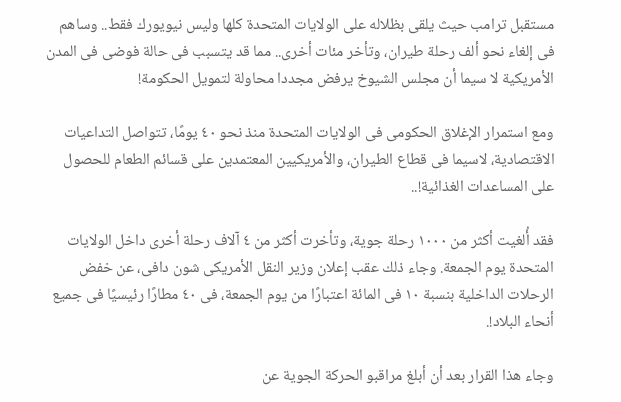مستقبل ترامب حيث يلقى بظلاله على الولايات المتحدة كلها وليس نيويورك فقط.. وساهم فى إلغاء نحو ألف رحلة طيران، وتأخر مئات أخرى.. مما قد يتسبب فى حالة فوضى فى المدن الأمريكية لا سيما أن مجلس الشيوخ يرفض مجددا محاولة لتمويل الحكومة!

ومع استمرار الإغلاق الحكومى فى الولايات المتحدة منذ نحو ٤٠ يومًا، تتواصل التداعيات الاقتصادية، لاسيما فى قطاع الطيران، والأمريكيين المعتمدين على قسائم الطعام للحصول على المساعدات الغذائية!..

فقد أُلغيت أكثر من ١٠٠٠ رحلة جوية، وتأخرت أكثر من ٤ آلاف رحلة أخرى داخل الولايات المتحدة يوم الجمعة. وجاء ذلك عقب إعلان وزير النقل الأمريكى شون دافى، عن خفض الرحلات الداخلية بنسبة ١٠ فى المائة اعتبارًا من يوم الجمعة، فى ٤٠ مطارًا رئيسيًا فى جميع أنحاء البلاد!.

وجاء هذا القرار بعد أن أبلغ مراقبو الحركة الجوية عن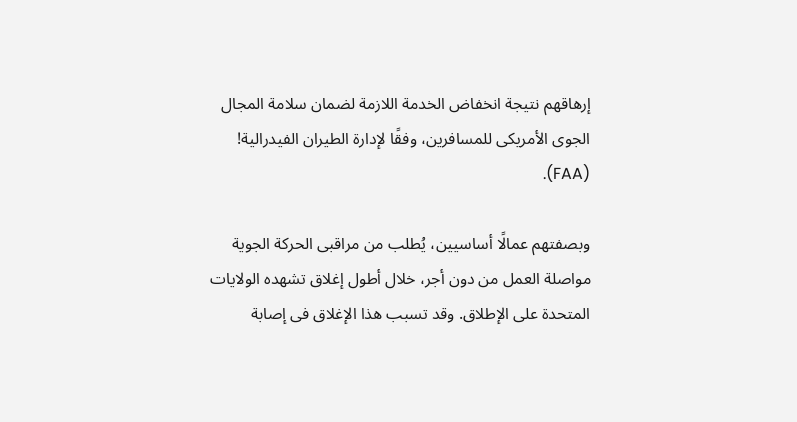إرهاقهم نتيجة انخفاض الخدمة اللازمة لضمان سلامة المجال الجوى الأمريكى للمسافرين، وفقًا لإدارة الطيران الفيدرالية! (FAA).

وبصفتهم عمالًا أساسيين، يُطلب من مراقبى الحركة الجوية مواصلة العمل من دون أجر، خلال أطول إغلاق تشهده الولايات المتحدة على الإطلاق. وقد تسبب هذا الإغلاق فى إصابة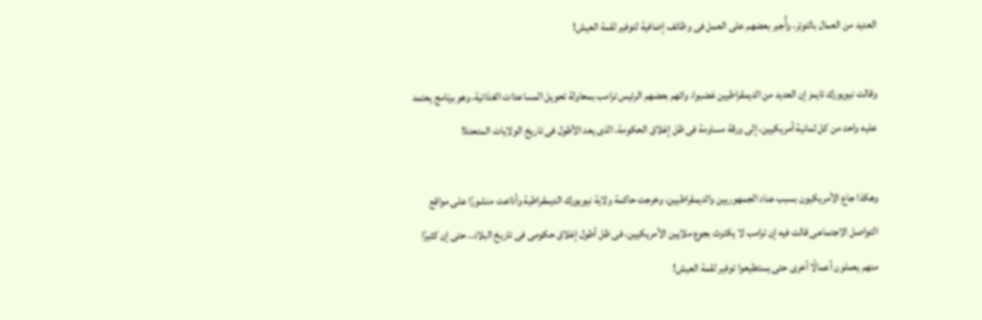العديد من العمال بالتوتر، وأُجبر بعضهم على العمل فى وظائف إضافية لتوفير لقمة العيش!

وقالت نيويورك تايمز إن العديد من الديمقراطيين غضبوا، واتهم بعضهم الرئيس ترامب بمحاولة تحويل المساعدات الغذائية، وهو برنامج يعتمد عليه واحد من كل ثمانية أمريكيين، إلى ورقة مساومة فى ظل إغلاق الحكومة، الذى يعد الأطول فى تاريخ الولايات المتحدة!

وهكذا جاع الأمريكيون بسبب عناد الجمهوريين والديمقراطيين، وخرجت حاكمة ولاية نيويورك الديمقراطية وأذاعت منشورًا على مواقع التواصل الاجتماعى قالت فيه إن ترامب لا يكترث بجوع ملايين الأمريكيين، فى ظل أطول إغلاق حكومى فى تاريخ البلاد.. حتى إن كثيرًا منهم يعملون أعمالًا أخرى حتى يستطيعوا توفير لقمة العيش!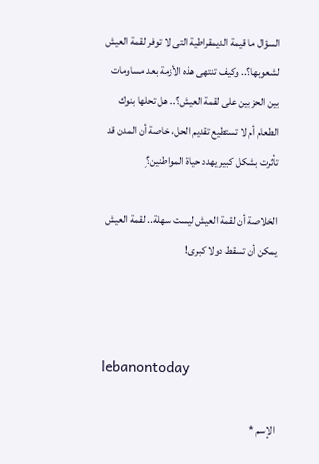السؤال ما قيمة الديمقراطية التى لا توفر لقمة العيش لشعوبها؟.. وكيف تنتهى هذه الأزمة بعد مساومات بين الحزبين على لقمة العيش؟.. هل تحلها بنوك الطعام أم لا تستطيع تقديم الحل، خاصة أن المدن قد تأثرت بشكل كبير يهدد حياة المواطنين؟ِ

الخلاصة أن لقمة العيش ليست سهلة.. لقمة العيش يمكن أن تسقط دولا كبرى!



lebanontoday

الإسم *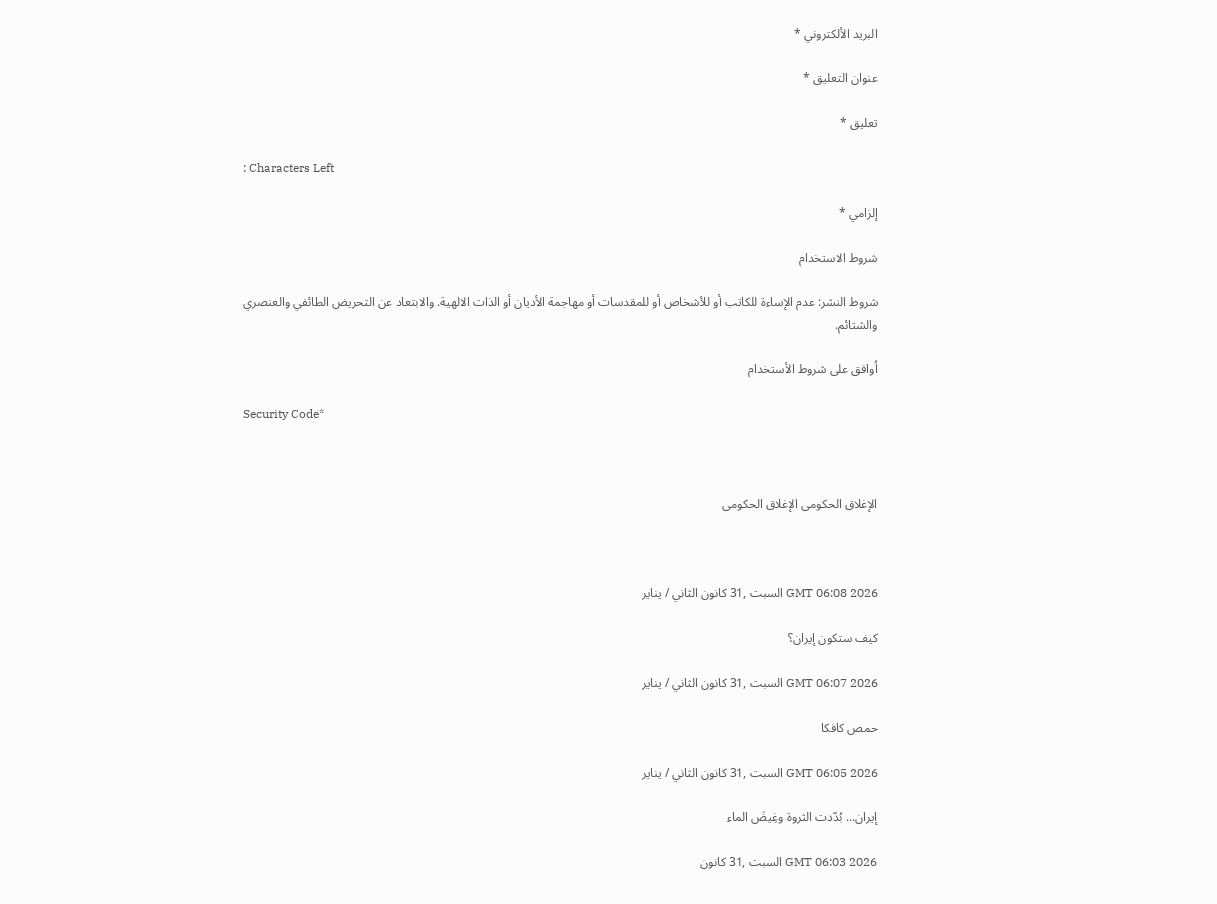البريد الألكتروني *

عنوان التعليق *

تعليق *

: Characters Left

إلزامي *

شروط الاستخدام

شروط النشر: عدم الإساءة للكاتب أو للأشخاص أو للمقدسات أو مهاجمة الأديان أو الذات الالهية. والابتعاد عن التحريض الطائفي والعنصري والشتائم.

اُوافق على شروط الأستخدام

Security Code*



الإغلاق الحكومى الإغلاق الحكومى



GMT 06:08 2026 السبت ,31 كانون الثاني / يناير

كيف ستكون إيران؟

GMT 06:07 2026 السبت ,31 كانون الثاني / يناير

حمص كافكا

GMT 06:05 2026 السبت ,31 كانون الثاني / يناير

إيران... بُدّدت الثروة وغِيضَ الماء

GMT 06:03 2026 السبت ,31 كانون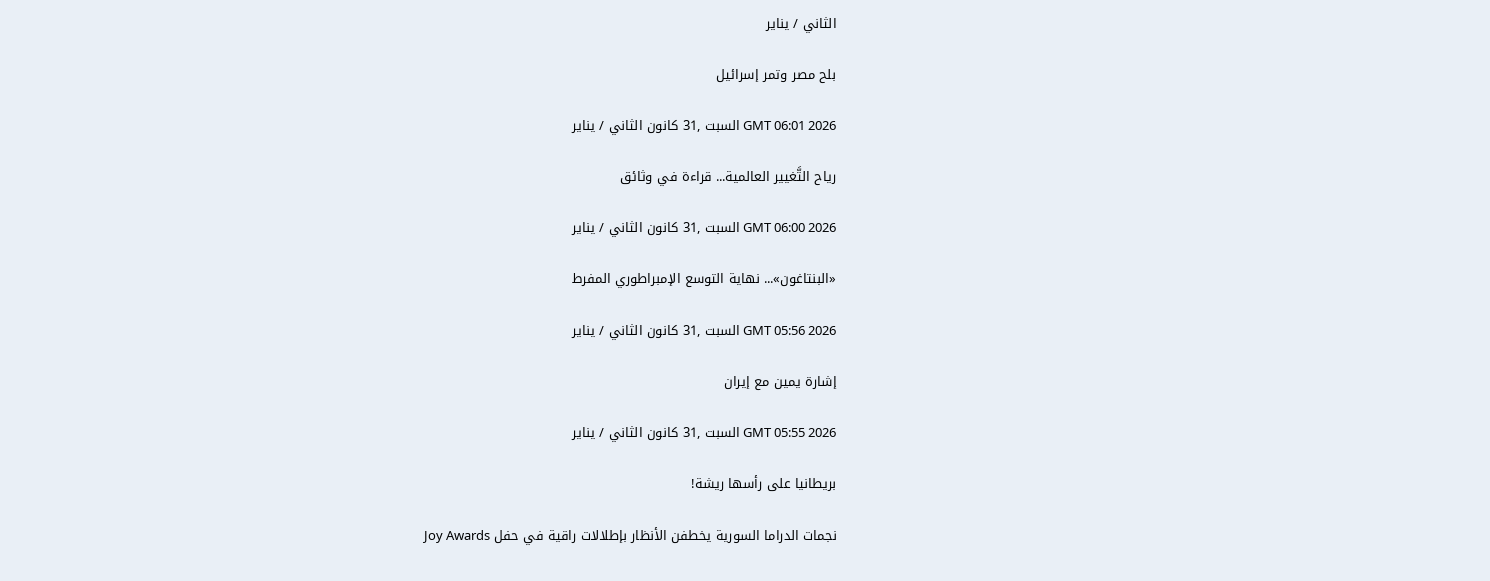الثاني / يناير

بلح مصر وتمر إسرائيل

GMT 06:01 2026 السبت ,31 كانون الثاني / يناير

رياح التَّغيير العالمية... قراءة في وثائق

GMT 06:00 2026 السبت ,31 كانون الثاني / يناير

«البنتاغون»... نهاية التوسع الإمبراطوري المفرط

GMT 05:56 2026 السبت ,31 كانون الثاني / يناير

إشارة يمين مع إيران

GMT 05:55 2026 السبت ,31 كانون الثاني / يناير

بريطانيا على رأسها ريشة!

نجمات الدراما السورية يخطفن الأنظار بإطلالات راقية في حفل Joy Awards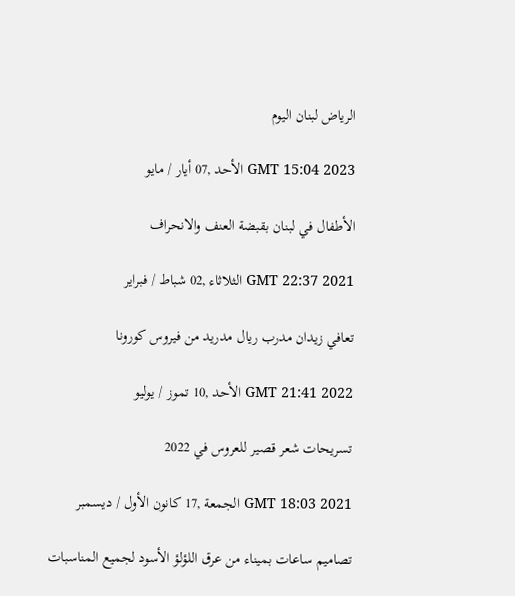الرياض لبنان اليوم

GMT 15:04 2023 الأحد ,07 أيار / مايو

الأطفال في لبنان بقبضة العنف والانحراف

GMT 22:37 2021 الثلاثاء ,02 شباط / فبراير

تعافي زيدان مدرب ريال مدريد من فيروس كورونا

GMT 21:41 2022 الأحد ,10 تموز / يوليو

تسريحات شعر قصير للعروس في 2022

GMT 18:03 2021 الجمعة ,17 كانون الأول / ديسمبر

تصاميم ساعات بميناء من عرق اللؤلؤ الأسود لجميع المناسبات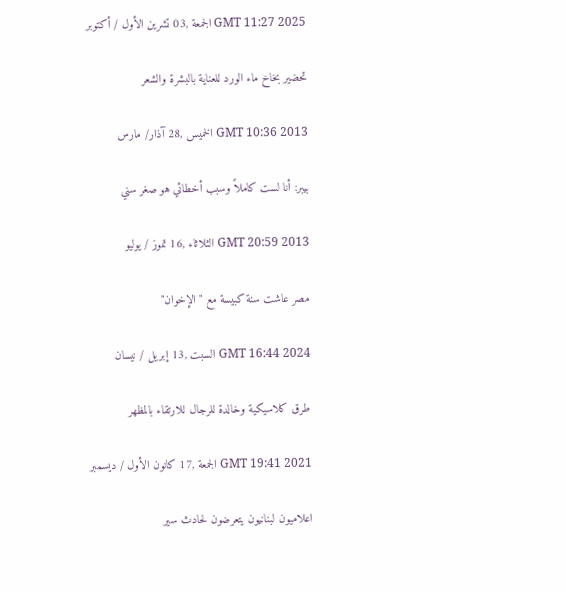GMT 11:27 2025 الجمعة ,03 تشرين الأول / أكتوبر

تحضير بخاخ ماء الورد للعناية بالبشرة والشعر

GMT 10:36 2013 الخميس ,28 آذار/ مارس

بيبر: أنا لست كاملاً وسبب أخطائي هو صغر سني

GMT 20:59 2013 الثلاثاء ,16 تموز / يوليو

مصر عاشت سنة كبيسة مع "الإخوان"

GMT 16:44 2024 السبت ,13 إبريل / نيسان

طرق كلاسيكية وخالدة للرجال للارتقاء بالمظهر

GMT 19:41 2021 الجمعة ,17 كانون الأول / ديسمبر

اعلاميون لبنانيون يتعرضون لحادث سير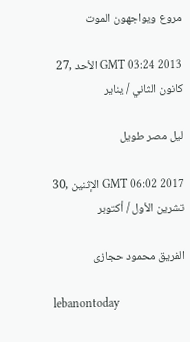مروع ويواجهون الموت

GMT 03:24 2013 الأحد ,27 كانون الثاني / يناير

ليل مصر طويل

GMT 06:02 2017 الإثنين ,30 تشرين الأول / أكتوبر

الفريق محمود حجازى

lebanontoday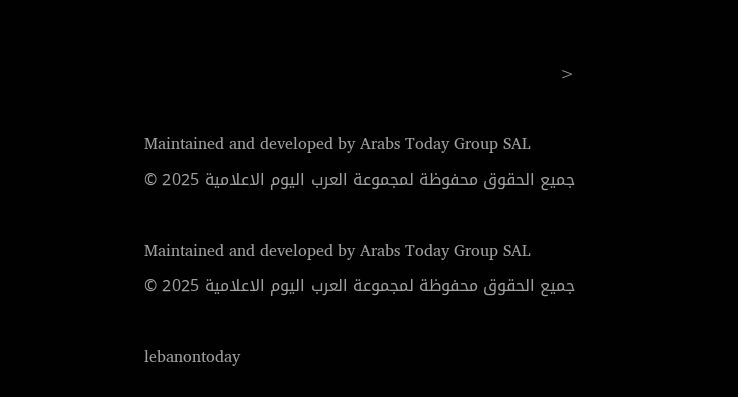<

Maintained and developed by Arabs Today Group SAL
جميع الحقوق محفوظة لمجموعة العرب اليوم الاعلامية 2025 ©

Maintained and developed by Arabs Today Group SAL
جميع الحقوق محفوظة لمجموعة العرب اليوم الاعلامية 2025 ©

lebanontoday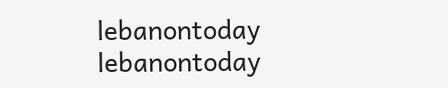lebanontoday lebanontoday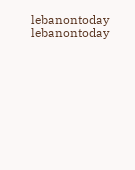lebanontoday
lebanontoday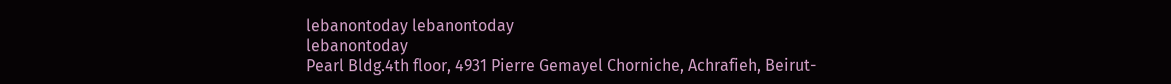lebanontoday lebanontoday
lebanontoday
Pearl Bldg.4th floor, 4931 Pierre Gemayel Chorniche, Achrafieh, Beirut-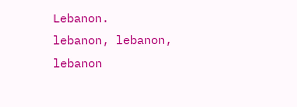Lebanon.
lebanon, lebanon, lebanon